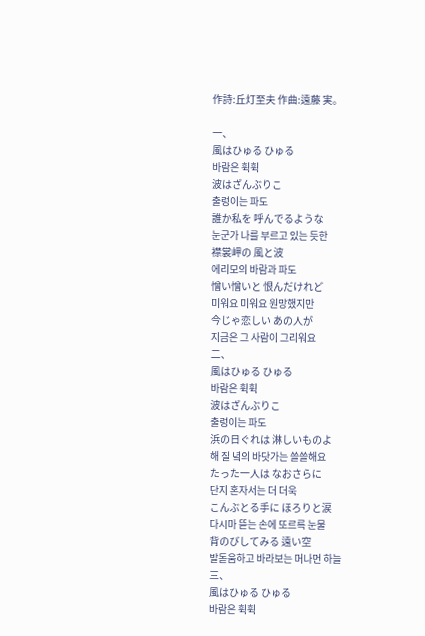作詩:丘灯至夫 作曲:遠藤 実。

一、
風はひゅる ひゅる
바람은 휙휙
波はざんぶりこ
출렁이는 파도
誰か私を 呼んでるような
눈군가 나를 부르고 있는 듯한
襟裳岬の 風と波
에리모의 바람과 파도
憎い憎いと 恨んだけれど
미워요 미워요 원망했지만
今じゃ恋しい あの人が
지금은 그 사람이 그리워요
二、
風はひゅる ひゅる
바람은 휙휙
波はざんぶりこ
출렁이는 파도
浜の日ぐれは 淋しいものよ
해 질 녘의 바닷가는 쓸쓸해요
たった一人は なおさらに
단지 혼자서는 더 더욱
こんぶとる手に ほろりと涙
다시마 뜯는 손에 또르륵 눈물
背のびしてみる 遠い空
발돋움하고 바라보는 머나먼 하늘
三、
風はひゅる ひゅる
바람은 휙휙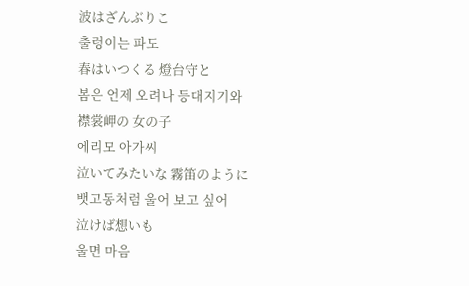波はざんぶりこ
출렁이는 파도
春はいつくる 燈台守と
봄은 언제 오려나 등대지기와
襟裳岬の 女の子
에리모 아가씨
泣いてみたいな 霧笛のように
뱃고동처럼 울어 보고 싶어
泣けば想いも
울면 마음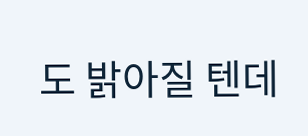도 밝아질 텐데